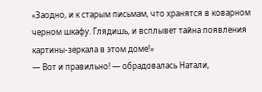«Заодно, и к старым письмам, что хранятся в коварном черном шкафу. Глядишь, и всплывет тайна появления картины-зеркала в этом доме!»
— Вот и правильно! — обрадовалась Натали,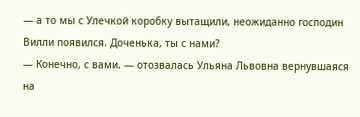— а то мы с Улечкой коробку вытащили, неожиданно господин Вилли появился. Доченька, ты с нами?
— Конечно, с вами. — отозвалась Ульяна Львовна вернувшаяся на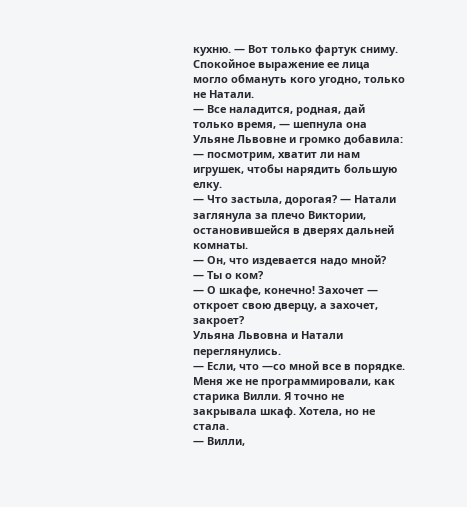кухню. — Вот только фартук сниму.
Спокойное выражение ее лица могло обмануть кого угодно, только не Натали.
— Все наладится, родная, дай только время, — шепнула она Ульяне Львовне и громко добавила: — посмотрим, хватит ли нам игрушек, чтобы нарядить большую елку.
— Что застыла, дорогая? — Натали заглянула за плечо Виктории, остановившейся в дверях дальней комнаты.
— Он, что издевается надо мной?
— Ты о ком?
— О шкафе, конечно! Захочет — откроет свою дверцу, а захочет, закроет?
Ульяна Львовна и Натали переглянулись.
— Если, что —со мной все в порядке. Меня же не программировали, как старика Вилли. Я точно не закрывала шкаф. Хотела, но не стала.
— Вилли,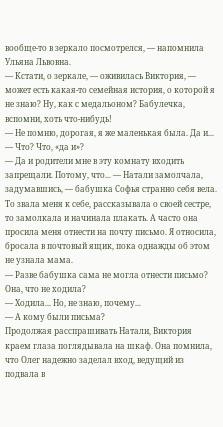вообще-то в зеркало посмотрелся, — напомнила Ульяна Львовна.
— Кстати, о зеркале, — оживилась Виктория, — может есть какая-то семейная история, о которой я не знаю? Ну, как с медальоном? Бабулечка, вспомни, хоть что-нибудь!
— Не помню, дорогая, я же маленькая была. Да и...
— Что? Что, «да и»?
— Да и родители мне в эту комнату входить запрещали. Потому, что... — Натали замолчала, задумавшись, — бабушка Софья странно себя вела. То звала меня к себе, рассказывала о своей сестре, то замолкала и начинала плакать. А часто она просила меня отнести на почту письмо. Я относила, бросала в почтовый ящик, пока однажды об этом не узнала мама.
— Разве бабушка сама не могла отнести письмо? Она, что не ходила?
— Ходила... Но, не знаю, почему...
— А кому были письма?
Продолжая расспрашивать Натали, Виктория краем глаза поглядывала на шкаф. Она помнила, что Олег надежно заделал вход, ведущий из подвала в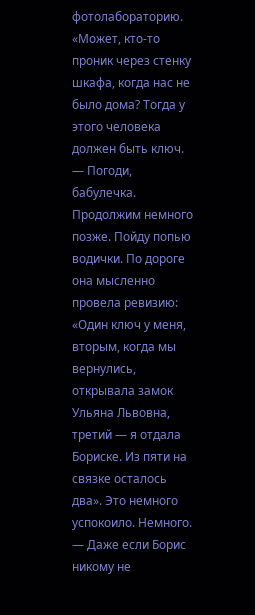фотолабораторию. «Может, кто-то проник через стенку шкафа, когда нас не было дома? Тогда у этого человека должен быть ключ.
— Погоди, бабулечка. Продолжим немного позже. Пойду попью водички. По дороге она мысленно провела ревизию: «Один ключ у меня, вторым, когда мы вернулись, открывала замок Ульяна Львовна, третий — я отдала Бориске. Из пяти на связке осталось два». Это немного успокоило. Немного. — Даже если Борис никому не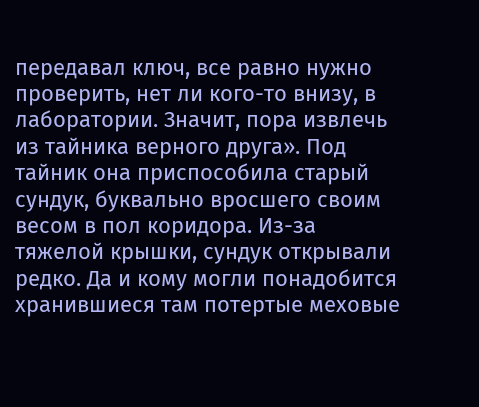передавал ключ, все равно нужно проверить, нет ли кого-то внизу, в лаборатории. Значит, пора извлечь из тайника верного друга». Под тайник она приспособила старый сундук, буквально вросшего своим весом в пол коридора. Из-за тяжелой крышки, сундук открывали редко. Да и кому могли понадобится хранившиеся там потертые меховые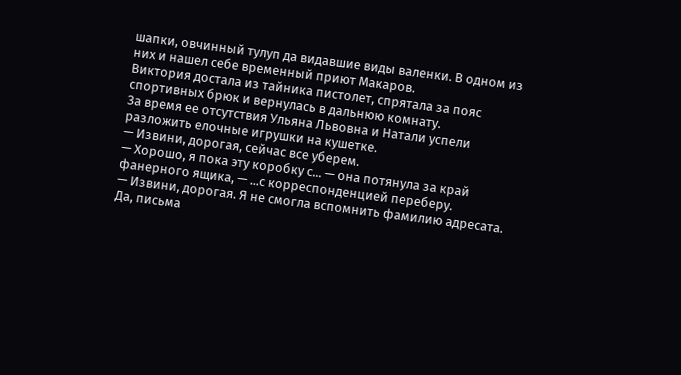шапки, овчинный тулуп да видавшие виды валенки. В одном из них и нашел себе временный приют Макаров.
Виктория достала из тайника пистолет, спрятала за пояс спортивных брюк и вернулась в дальнюю комнату.
За время ее отсутствия Ульяна Львовна и Натали успели разложить елочные игрушки на кушетке.
— Извини, дорогая, сейчас все уберем.
— Хорошо, я пока эту коробку с... — она потянула за край фанерного ящика, — ...с корреспонденцией переберу.
— Извини, дорогая. Я не смогла вспомнить фамилию адресата. Да, письма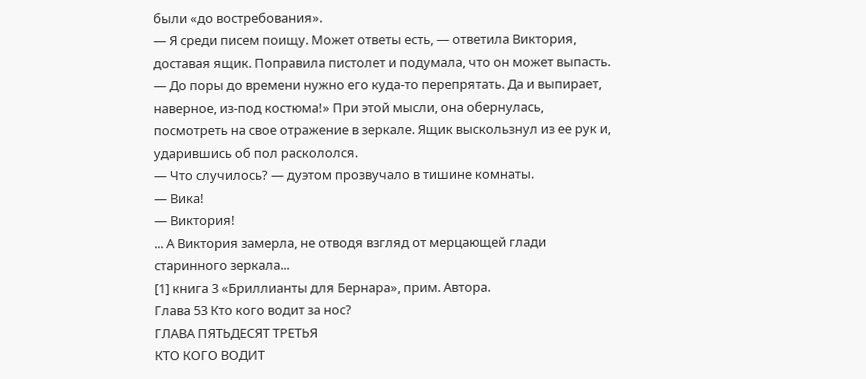были «до востребования».
— Я среди писем поищу. Может ответы есть, — ответила Виктория, доставая ящик. Поправила пистолет и подумала, что он может выпасть. — До поры до времени нужно его куда-то перепрятать. Да и выпирает, наверное, из-под костюма!» При этой мысли, она обернулась, посмотреть на свое отражение в зеркале. Ящик выскользнул из ее рук и, ударившись об пол раскололся.
— Что случилось? — дуэтом прозвучало в тишине комнаты.
— Вика!
— Виктория!
... А Виктория замерла, не отводя взгляд от мерцающей глади старинного зеркала...
[1] книга 3 «Бриллианты для Бернара», прим. Автора.
Глава 53 Кто кого водит за нос?
ГЛАВА ПЯТЬДЕСЯТ ТРЕТЬЯ
КТО КОГО ВОДИТ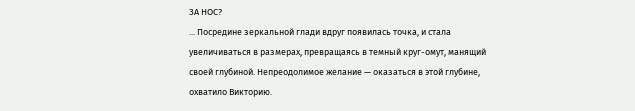ЗА НОС?
... Посредине зеркальной глади вдруг появилась точка, и стала увеличиваться в размерах, превращаясь в темный круг-омут, манящий своей глубиной. Непреодолимое желание — оказаться в этой глубине, охватило Викторию.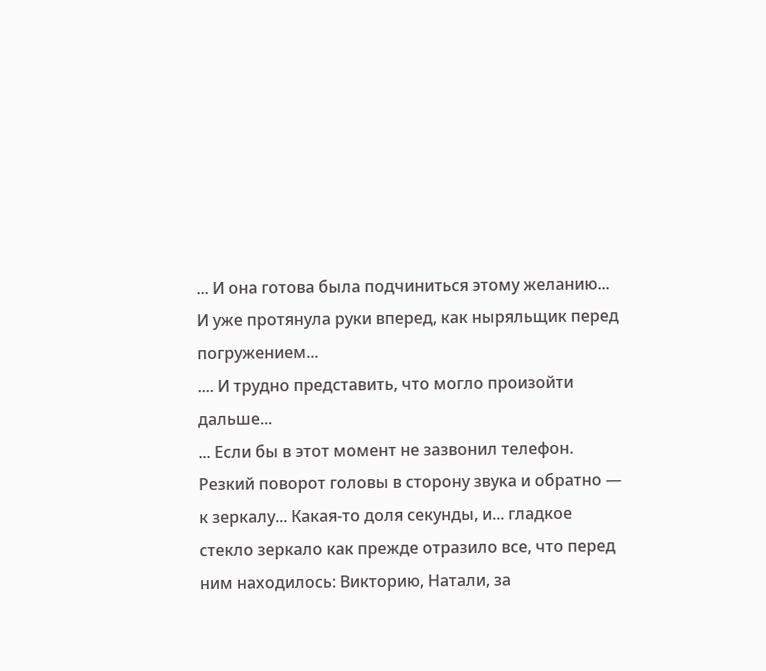... И она готова была подчиниться этому желанию... И уже протянула руки вперед, как ныряльщик перед погружением...
.... И трудно представить, что могло произойти дальше...
... Если бы в этот момент не зазвонил телефон.
Резкий поворот головы в сторону звука и обратно — к зеркалу... Какая-то доля секунды, и... гладкое стекло зеркало как прежде отразило все, что перед ним находилось: Викторию, Натали, за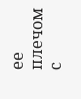ее плечом с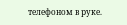телефоном в руке.